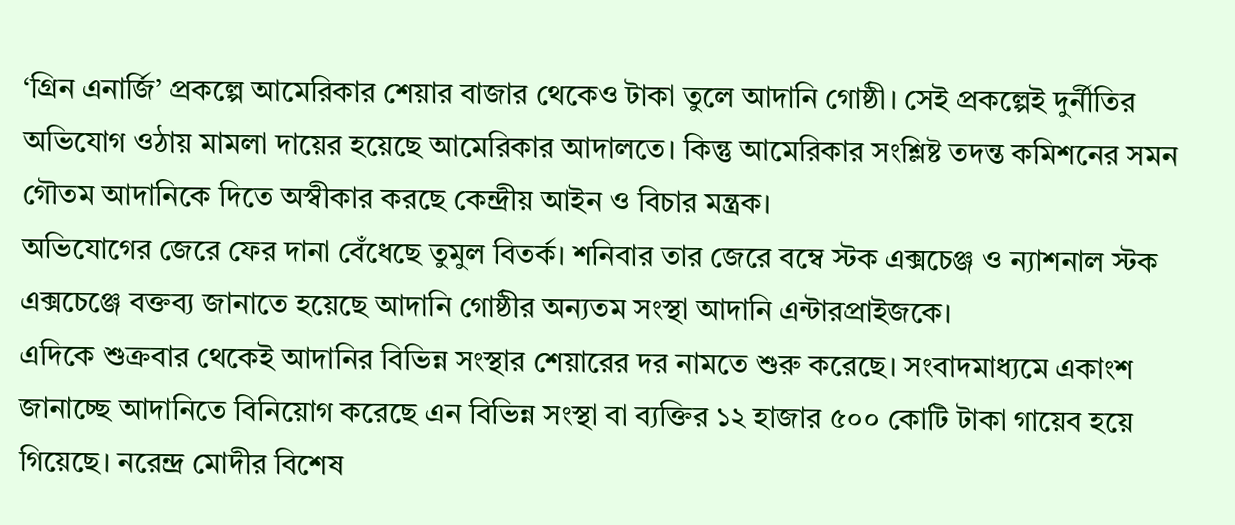‘গ্রিন এনার্জি’ প্রকল্পে আমেরিকার শেয়ার বাজার থেকেও টাকা তুলে আদানি গোষ্ঠী। সেই প্রকল্পেই দুর্নীতির অভিযোগ ওঠায় মামলা দায়ের হয়েছে আমেরিকার আদালতে। কিন্তু আমেরিকার সংশ্লিষ্ট তদন্ত কমিশনের সমন গৌতম আদানিকে দিতে অস্বীকার করছে কেন্দ্রীয় আইন ও বিচার মন্ত্রক।
অভিযোগের জেরে ফের দানা বেঁধেছে তুমুল বিতর্ক। শনিবার তার জেরে বম্বে স্টক এক্সচেঞ্জ ও ন্যাশনাল স্টক এক্সচেঞ্জে বক্তব্য জানাতে হয়েছে আদানি গোষ্ঠীর অন্যতম সংস্থা আদানি এন্টারপ্রাইজকে।
এদিকে শুক্রবার থেকেই আদানির বিভিন্ন সংস্থার শেয়ারের দর নামতে শুরু করেছে। সংবাদমাধ্যমে একাংশ জানাচ্ছে আদানিতে বিনিয়োগ করেছে এন বিভিন্ন সংস্থা বা ব্যক্তির ১২ হাজার ৫০০ কোটি টাকা গায়েব হয়ে গিয়েছে। নরেন্দ্র মোদীর বিশেষ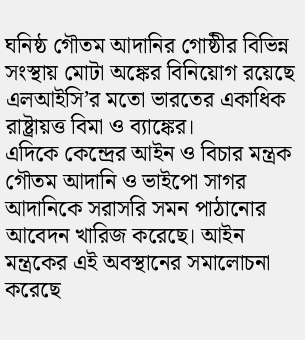ঘনিষ্ঠ গৌতম আদানির গোষ্ঠীর বিভিন্ন সংস্থায় মোটা অঙ্কের বিনিয়োগ রয়েছে এলআইসি’র মতো ভারতের একাধিক রাষ্ট্রায়ত্ত বিমা ও ব্যাঙ্কের।
এদিকে কেন্দ্রের আইন ও বিচার মন্ত্রক গৌতম আদানি ও ভাইপো সাগর আদানিকে সরাসরি সমন পাঠানোর আবেদন খারিজ করেছে। আইন মন্ত্রকের এই অবস্থানের সমালোচনা করেছে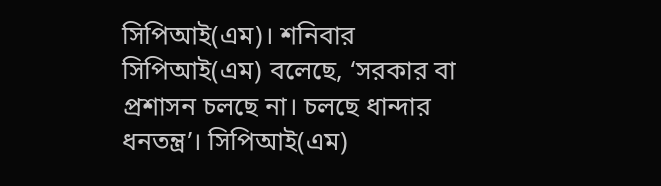সিপিআই(এম)। শনিবার সিপিআই(এম) বলেছে, ‘সরকার বা প্রশাসন চলছে না। চলছে ধান্দার ধনতন্ত্র’। সিপিআই(এম)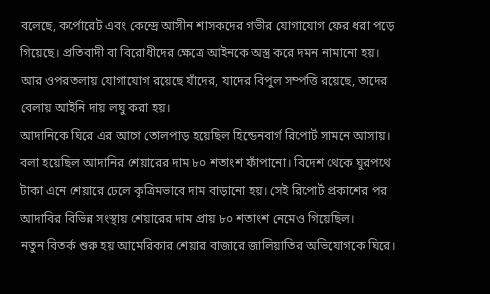বলেছে, কর্পোরেট এবং কেন্দ্রে আসীন শাসকদের গভীর যোগাযোগ ফের ধরা পড়ে গিয়েছে। প্রতিবাদী বা বিরোধীদের ক্ষেত্রে আইনকে অস্ত্র করে দমন নামানো হয়। আর ওপরতলায় যোগাযোগ রয়েছে যাঁদের, যাদের বিপুল সম্পত্তি রয়েছে, তাদের বেলায় আইনি দায় লঘু করা হয়।
আদানিকে ঘিরে এর আগে তোলপাড় হয়েছিল হিন্ডেনবার্গ রিপোর্ট সামনে আসায়। বলা হয়েছিল আদানির শেয়ারের দাম ৮০ শতাংশ ফাঁপানো। বিদেশ থেকে ঘুরপথে টাকা এনে শেয়ারে ঢেলে কৃত্রিমভাবে দাম বাড়ানো হয়। সেই রিপোর্ট প্রকাশের পর আদাবির বিভিন্ন সংস্থায় শেয়ারের দাম প্রায় ৮০ শতাংশ নেমেও গিয়েছিল।
নতুন বিতর্ক শুরু হয় আমেরিকার শেয়ার বাজারে জালিয়াতির অভিযোগকে ঘিরে।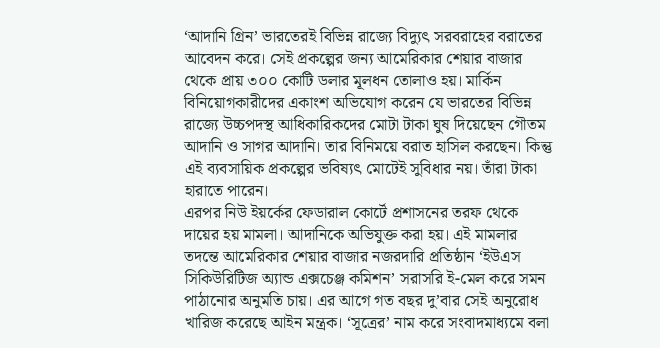‘আদানি গ্রিন’ ভারতেরই বিভিন্ন রাজ্যে বিদ্যুৎ সরবরাহের বরাতের আবেদন করে। সেই প্রকল্পের জন্য আমেরিকার শেয়ার বাজার থেকে প্রায় ৩০০ কোটি ডলার মূলধন তোলাও হয়। মার্কিন বিনিয়োগকারীদের একাংশ অভিযোগ করেন যে ভারতের বিভিন্ন রাজ্যে উচ্চপদস্থ আধিকারিকদের মোটা টাকা ঘুষ দিয়েছেন গৌতম আদানি ও সাগর আদানি। তার বিনিময়ে বরাত হাসিল করছেন। কিন্তু এই ব্যবসায়িক প্রকল্পের ভবিষ্যৎ মোটেই সুবিধার নয়। তাঁরা টাকা হারাতে পারেন।
এরপর নিউ ইয়র্কের ফেডারাল কোর্টে প্রশাসনের তরফ থেকে দায়ের হয় মামলা। আদানিকে অভিযুক্ত করা হয়। এই মামলার তদন্তে আমেরিকার শেয়ার বাজার নজরদারি প্রতিষ্ঠান ‘ইউএস সিকিউরিটিজ অ্যান্ড এক্সচেঞ্জ কমিশন’ সরাসরি ই-মেল করে সমন পাঠানোর অনুমতি চায়। এর আগে গত বছর দু’বার সেই অনুরোধ খারিজ করেছে আইন মন্ত্রক। ‘সূত্রের’ নাম করে সংবাদমাধ্যমে বলা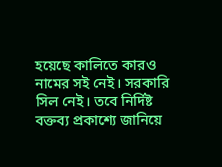হয়েছে কালিতে কারও নামের সই নেই। সরকারি সিল নেই। তবে নির্দিষ্ট বক্তব্য প্রকাশ্যে জানিয়ে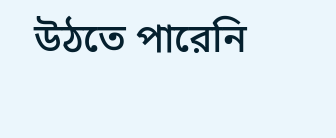উঠতে পারেনি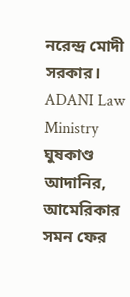নরেন্দ্র মোদী সরকার।
ADANI Law Ministry
ঘুষকাণ্ড আদানির, আমেরিকার সমন ফের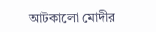আটকালো মোদীর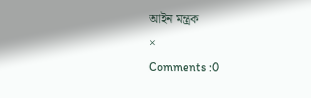আইন মন্ত্রক
×
Comments :0